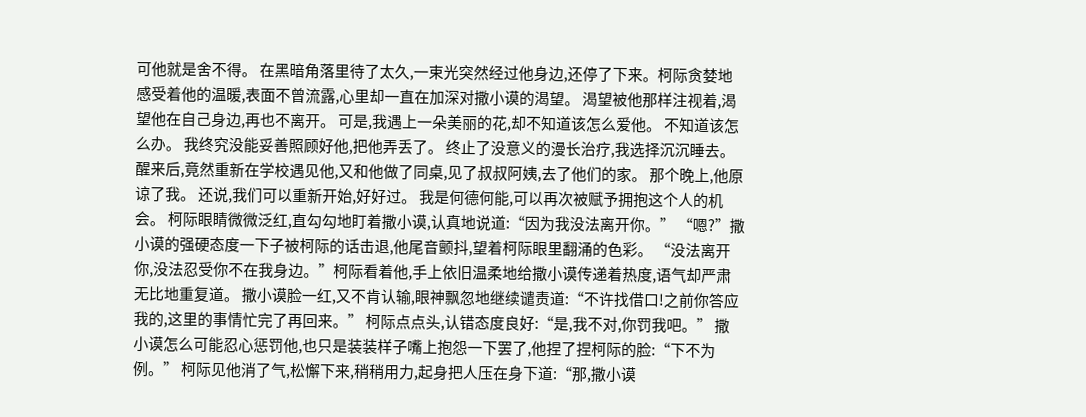可他就是舍不得。 在黑暗角落里待了太久,一束光突然经过他身边,还停了下来。柯际贪婪地感受着他的温暖,表面不曾流露,心里却一直在加深对撒小谟的渴望。 渴望被他那样注视着,渴望他在自己身边,再也不离开。 可是,我遇上一朵美丽的花,却不知道该怎么爱他。 不知道该怎么办。 我终究没能妥善照顾好他,把他弄丢了。 终止了没意义的漫长治疗,我选择沉沉睡去。 醒来后,竟然重新在学校遇见他,又和他做了同桌,见了叔叔阿姨,去了他们的家。 那个晚上,他原谅了我。 还说,我们可以重新开始,好好过。 我是何德何能,可以再次被赋予拥抱这个人的机会。 柯际眼睛微微泛红,直勾勾地盯着撒小谟,认真地说道:“因为我没法离开你。” “嗯?”撒小谟的强硬态度一下子被柯际的话击退,他尾音颤抖,望着柯际眼里翻涌的色彩。 “没法离开你,没法忍受你不在我身边。”柯际看着他,手上依旧温柔地给撒小谟传递着热度,语气却严肃无比地重复道。 撒小谟脸一红,又不肯认输,眼神飘忽地继续谴责道:“不许找借口!之前你答应我的,这里的事情忙完了再回来。” 柯际点点头,认错态度良好:“是,我不对,你罚我吧。” 撒小谟怎么可能忍心惩罚他,也只是装装样子嘴上抱怨一下罢了,他捏了捏柯际的脸:“下不为例。” 柯际见他消了气,松懈下来,稍稍用力,起身把人压在身下道:“那,撒小谟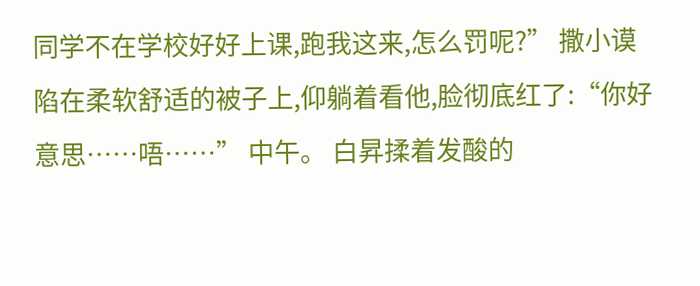同学不在学校好好上课,跑我这来,怎么罚呢?” 撒小谟陷在柔软舒适的被子上,仰躺着看他,脸彻底红了:“你好意思……唔……” 中午。 白昇揉着发酸的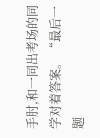手肘,和一同出考场的同学对着答案。 “最后一题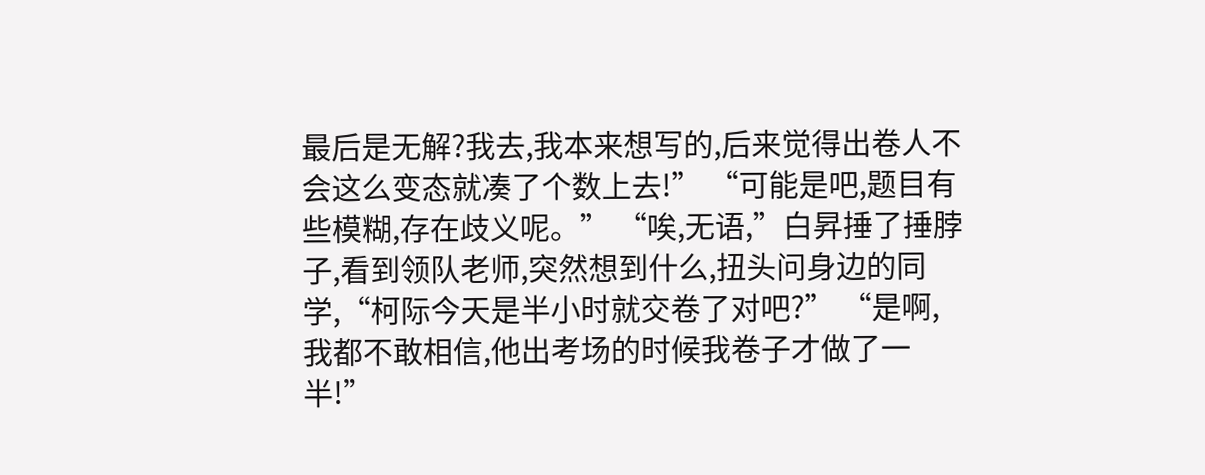最后是无解?我去,我本来想写的,后来觉得出卷人不会这么变态就凑了个数上去!” “可能是吧,题目有些模糊,存在歧义呢。” “唉,无语,”白昇捶了捶脖子,看到领队老师,突然想到什么,扭头问身边的同学,“柯际今天是半小时就交卷了对吧?” “是啊,我都不敢相信,他出考场的时候我卷子才做了一半!”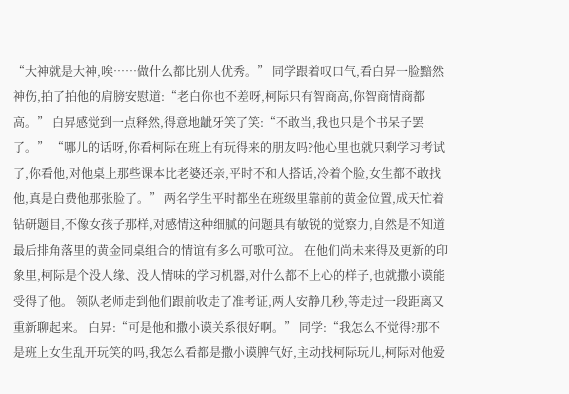“大神就是大神,唉……做什么都比别人优秀。” 同学跟着叹口气,看白昇一脸黯然神伤,拍了拍他的肩膀安慰道:“老白你也不差呀,柯际只有智商高,你智商情商都高。” 白昇感觉到一点释然,得意地龇牙笑了笑:“不敢当,我也只是个书呆子罢了。” “哪儿的话呀,你看柯际在班上有玩得来的朋友吗?他心里也就只剩学习考试了,你看他,对他桌上那些课本比老婆还亲,平时不和人搭话,冷着个脸,女生都不敢找他,真是白费他那张脸了。” 两名学生平时都坐在班级里靠前的黄金位置,成天忙着钻研题目,不像女孩子那样,对感情这种细腻的问题具有敏锐的觉察力,自然是不知道最后排角落里的黄金同桌组合的情谊有多么可歌可泣。 在他们尚未来得及更新的印象里,柯际是个没人缘、没人情味的学习机器,对什么都不上心的样子,也就撒小谟能受得了他。 领队老师走到他们跟前收走了准考证,两人安静几秒,等走过一段距离又重新聊起来。 白昇:“可是他和撒小谟关系很好啊。” 同学:“我怎么不觉得?那不是班上女生乱开玩笑的吗,我怎么看都是撒小谟脾气好,主动找柯际玩儿,柯际对他爱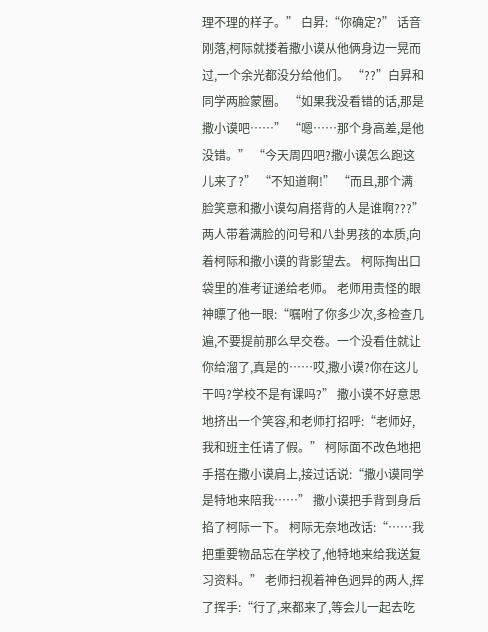理不理的样子。” 白昇:“你确定?” 话音刚落,柯际就搂着撒小谟从他俩身边一晃而过,一个余光都没分给他们。 “??”白昇和同学两脸蒙圈。 “如果我没看错的话,那是撒小谟吧……” “嗯……那个身高差,是他没错。” “今天周四吧?撒小谟怎么跑这儿来了?” “不知道啊!” “而且,那个满脸笑意和撒小谟勾肩搭背的人是谁啊???” 两人带着满脸的问号和八卦男孩的本质,向着柯际和撒小谟的背影望去。 柯际掏出口袋里的准考证递给老师。 老师用责怪的眼神瞟了他一眼:“嘱咐了你多少次,多检查几遍,不要提前那么早交卷。一个没看住就让你给溜了,真是的……哎,撒小谟?你在这儿干吗?学校不是有课吗?” 撒小谟不好意思地挤出一个笑容,和老师打招呼:“老师好,我和班主任请了假。” 柯际面不改色地把手搭在撒小谟肩上,接过话说:“撒小谟同学是特地来陪我……” 撒小谟把手背到身后掐了柯际一下。 柯际无奈地改话:“……我把重要物品忘在学校了,他特地来给我送复习资料。” 老师扫视着神色迥异的两人,挥了挥手:“行了,来都来了,等会儿一起去吃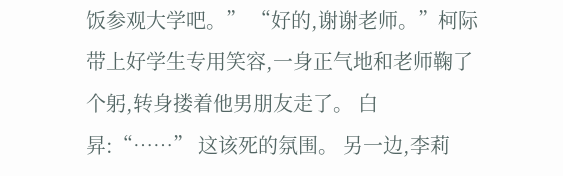饭参观大学吧。” “好的,谢谢老师。”柯际带上好学生专用笑容,一身正气地和老师鞠了个躬,转身搂着他男朋友走了。 白昇:“……” 这该死的氛围。 另一边,李莉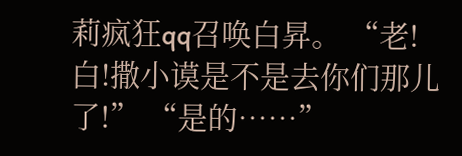莉疯狂qq召唤白昇。 “老!白!撒小谟是不是去你们那儿了!” “是的……”